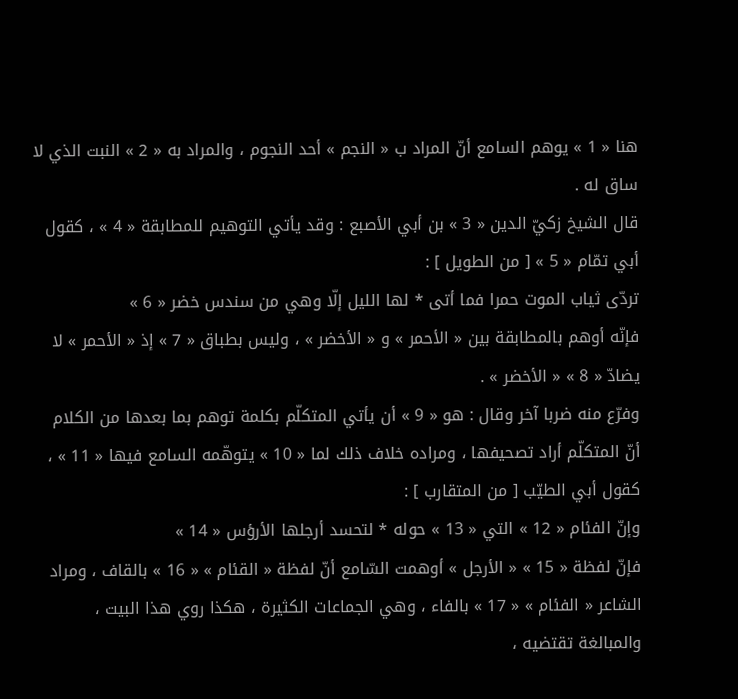هنا « 1 » يوهم السامع أنّ المراد ب « النجم » أحد النجوم ، والمراد به « 2 » النبت الذي لا ساق له .
قال الشيخ زكيّ الدين « 3 » بن أبي الأصبع : وقد يأتي التوهيم للمطابقة « 4 » ، كقول أبي تمّام « 5 » [ من الطويل ] :
تردّى ثياب الموت حمرا فما أتى * لها الليل إلّا وهي من سندس خضر « 6 »
فإنّه أوهم بالمطابقة بين « الأحمر » و « الأخضر » ، وليس بطباق « 7 » إذ « الأحمر » لا يضادّ « 8 » « الأخضر » .
وفرّع منه ضربا آخر وقال : هو « 9 » أن يأتي المتكلّم بكلمة توهم بما بعدها من الكلام أنّ المتكلّم أراد تصحيفها ، ومراده خلاف ذلك لما « 10 » يتوهّمه السامع فيها « 11 » ، كقول أبي الطيّب [ من المتقارب ] :
وإنّ الفئام « 12 » التي « 13 » حوله * لتحسد أرجلها الأرؤس « 14 »
فإنّ لفظة « 15 » « الأرجل » أوهمت السّامع أنّ لفظة « القئام » « 16 » بالقاف ، ومراد الشاعر « الفئام » « 17 » بالفاء ، وهي الجماعات الكثيرة ، هكذا روي هذا البيت ، والمبالغة تقتضيه ،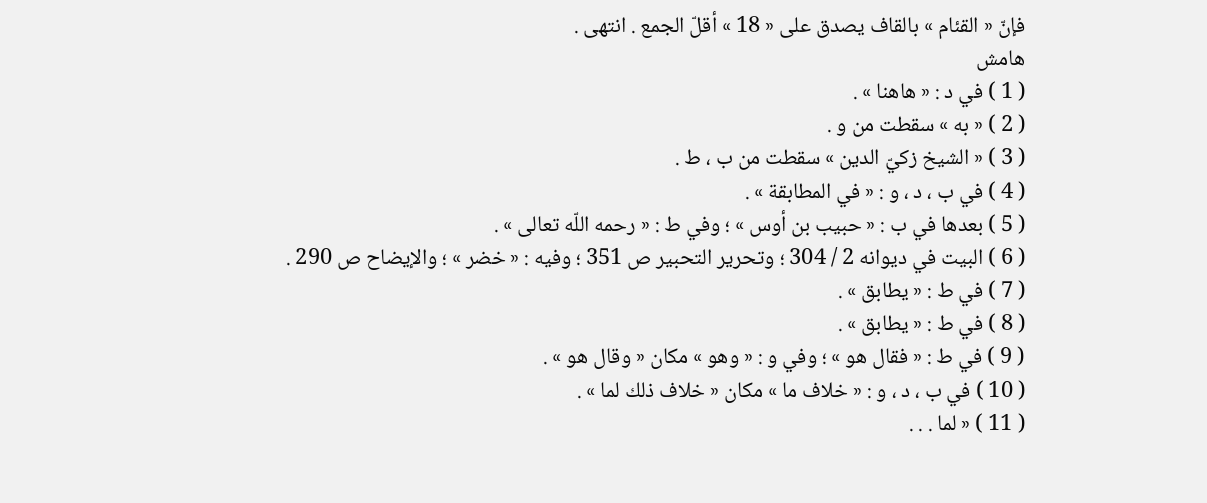فإنّ « القئام » بالقاف يصدق على « 18 » أقلّ الجمع . انتهى .
هامش
( 1 ) في د : « هاهنا » .
( 2 ) « به » سقطت من و .
( 3 ) « الشيخ زكيّ الدين » سقطت من ب ، ط .
( 4 ) في ب ، د ، و : « في المطابقة » .
( 5 ) بعدها في ب : « حبيب بن أوس » ؛ وفي ط : « رحمه اللّه تعالى » .
( 6 ) البيت في ديوانه 2 / 304 ؛ وتحرير التحبير ص 351 ؛ وفيه : « خضر » ؛ والإيضاح ص 290 .
( 7 ) في ط : « يطابق » .
( 8 ) في ط : « يطابق » .
( 9 ) في ط : « فقال هو » ؛ وفي و : « وهو » مكان « وقال هو » .
( 10 ) في ب ، د ، و : « خلاف ما » مكان « خلاف ذلك لما » .
( 11 ) « لما . . .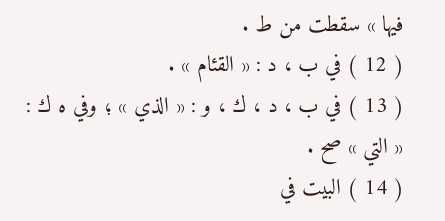فيها » سقطت من ط .
( 12 ) في ب ، د : « القئام » .
( 13 ) في ب ، د ، ك ، و : « الذي » ؛ وفي ه ك :
« التي » صح .
( 14 ) البيت في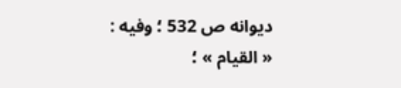ديوانه ص 532 ؛ وفيه :
« القيام » ؛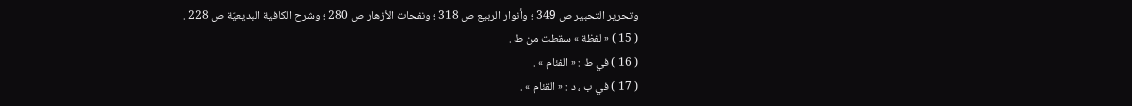وتحرير التحبير ص 349 ؛ وأنوار الربيع ص 318 ؛ ونفحات الأزهار ص 280 ؛ وشرح الكافية البديعيّة ص 228 .
( 15 ) « لفظة » سقطت من ط .
( 16 ) في ط : « الفئام » .
( 17 ) في ب ، د : « القئام » .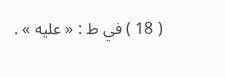( 18 ) في ط : « عليه » .